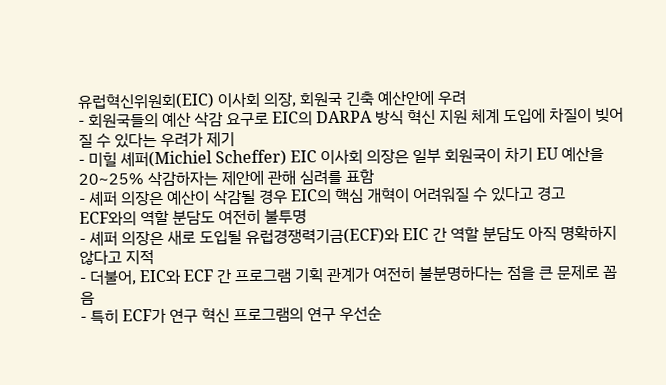유럽혁신위원회(EIC) 이사회 의장, 회원국 긴축 예산안에 우려
- 회원국들의 예산 삭감 요구로 EIC의 DARPA 방식 혁신 지원 체계 도입에 차질이 빚어질 수 있다는 우려가 제기
- 미힐 셰퍼(Michiel Scheffer) EIC 이사회 의장은 일부 회원국이 차기 EU 예산을 20~25% 삭감하자는 제안에 관해 심려를 표함
- 셰퍼 의장은 예산이 삭감될 경우 EIC의 핵심 개혁이 어려워질 수 있다고 경고
ECF와의 역할 분담도 여전히 불투명
- 셰퍼 의장은 새로 도입될 유럽경쟁력기금(ECF)와 EIC 간 역할 분담도 아직 명확하지 않다고 지적
- 더불어, EIC와 ECF 간 프로그램 기획 관계가 여전히 불분명하다는 점을 큰 문제로 꼽음
- 특히 ECF가 연구 혁신 프로그램의 연구 우선순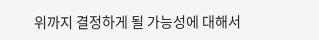위까지 결정하게 될 가능성에 대해서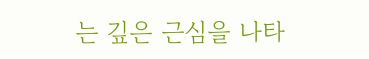는 깊은 근심을 나타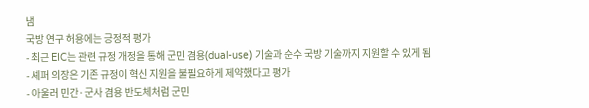냄
국방 연구 허용에는 긍정적 평가
- 최근 EIC는 관련 규정 개정을 통해 군민 겸용(dual-use) 기술과 순수 국방 기술까지 지원할 수 있게 됨
- 셰퍼 의장은 기존 규정이 혁신 지원을 불필요하게 제약했다고 평가
- 아울러 민간·군사 겸용 반도체처럼 군민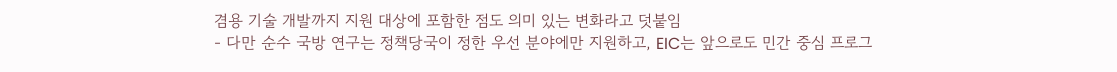겸용 기술 개발까지 지원 대상에 포함한 점도 의미 있는 변화라고 덧붙임
- 다만 순수 국방 연구는 정책당국이 정한 우선 분야에만 지원하고, EIC는 앞으로도 민간 중심 프로그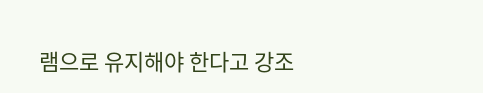램으로 유지해야 한다고 강조